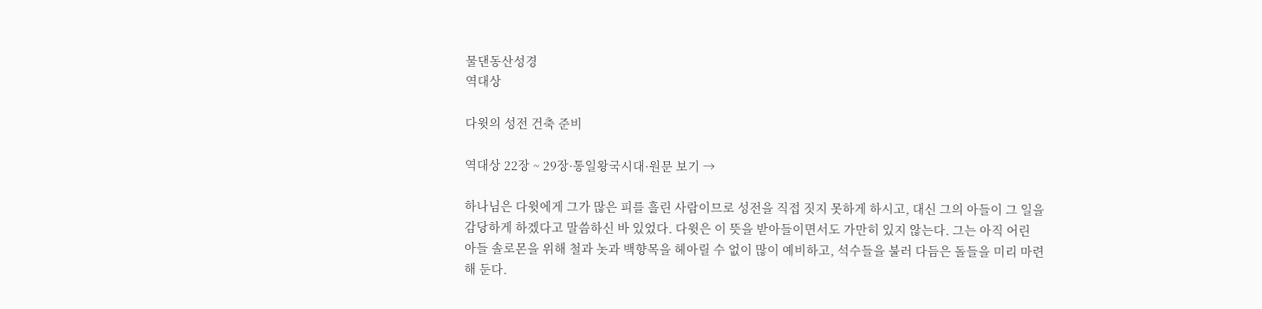물댄동산성경
역대상

다윗의 성전 건축 준비

역대상 22장 ~ 29장·통일왕국시대·원문 보기 →

하나님은 다윗에게 그가 많은 피를 흘린 사람이므로 성전을 직접 짓지 못하게 하시고, 대신 그의 아들이 그 일을 감당하게 하겠다고 말씀하신 바 있었다. 다윗은 이 뜻을 받아들이면서도 가만히 있지 않는다. 그는 아직 어린 아들 솔로몬을 위해 철과 놋과 백향목을 헤아릴 수 없이 많이 예비하고, 석수들을 불러 다듬은 돌들을 미리 마련해 둔다.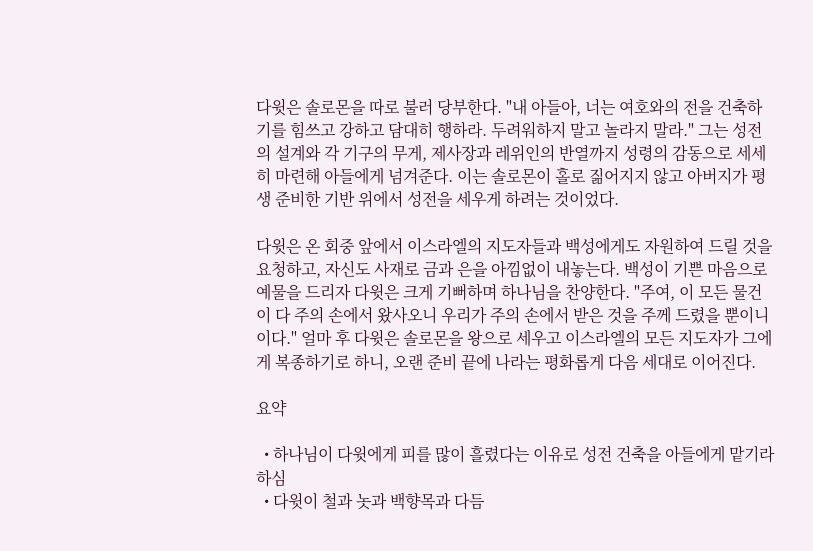다윗은 솔로몬을 따로 불러 당부한다. "내 아들아, 너는 여호와의 전을 건축하기를 힘쓰고 강하고 담대히 행하라. 두려워하지 말고 놀라지 말라." 그는 성전의 설계와 각 기구의 무게, 제사장과 레위인의 반열까지 성령의 감동으로 세세히 마련해 아들에게 넘겨준다. 이는 솔로몬이 홀로 짊어지지 않고 아버지가 평생 준비한 기반 위에서 성전을 세우게 하려는 것이었다.

다윗은 온 회중 앞에서 이스라엘의 지도자들과 백성에게도 자원하여 드릴 것을 요청하고, 자신도 사재로 금과 은을 아낌없이 내놓는다. 백성이 기쁜 마음으로 예물을 드리자 다윗은 크게 기뻐하며 하나님을 찬양한다. "주여, 이 모든 물건이 다 주의 손에서 왔사오니 우리가 주의 손에서 받은 것을 주께 드렸을 뿐이니이다." 얼마 후 다윗은 솔로몬을 왕으로 세우고 이스라엘의 모든 지도자가 그에게 복종하기로 하니, 오랜 준비 끝에 나라는 평화롭게 다음 세대로 이어진다.

요약

  • 하나님이 다윗에게 피를 많이 흘렸다는 이유로 성전 건축을 아들에게 맡기라 하심
  • 다윗이 철과 놋과 백향목과 다듬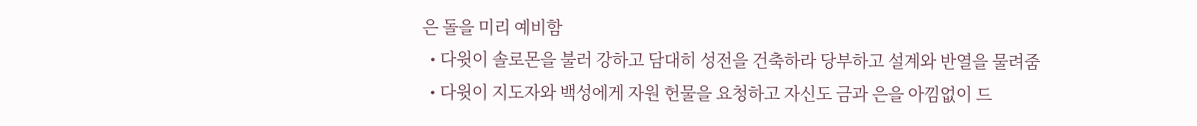은 돌을 미리 예비함
  • 다윗이 솔로몬을 불러 강하고 담대히 성전을 건축하라 당부하고 설계와 반열을 물려줌
  • 다윗이 지도자와 백성에게 자원 헌물을 요청하고 자신도 금과 은을 아낌없이 드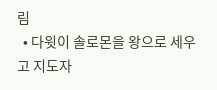림
  • 다윗이 솔로몬을 왕으로 세우고 지도자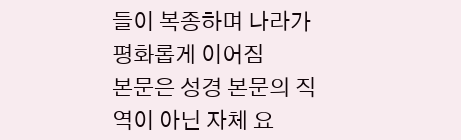들이 복종하며 나라가 평화롭게 이어짐
본문은 성경 본문의 직역이 아닌 자체 요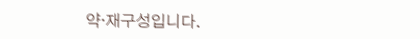약·재구성입니다.